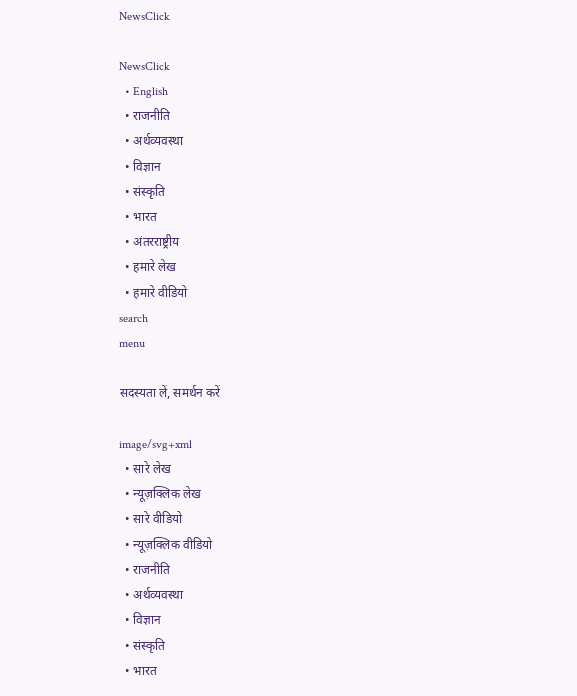NewsClick

NewsClick
  • English
  • राजनीति
  • अर्थव्यवस्था
  • विज्ञान
  • संस्कृति
  • भारत
  • अंतरराष्ट्रीय
  • हमारे लेख
  • हमारे वीडियो
search
menu

सदस्यता लें, समर्थन करें

image/svg+xml
  • सारे लेख
  • न्यूज़क्लिक लेख
  • सारे वीडियो
  • न्यूज़क्लिक वीडियो
  • राजनीति
  • अर्थव्यवस्था
  • विज्ञान
  • संस्कृति
  • भारत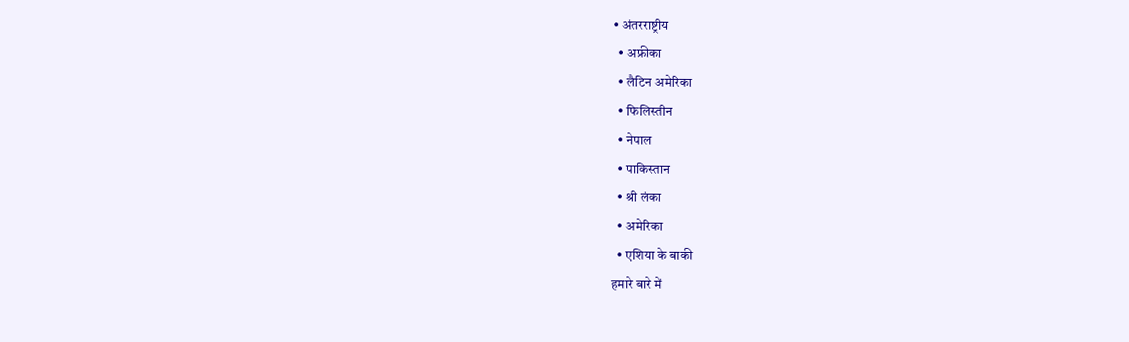• अंतरराष्ट्रीय
  • अफ्रीका
  • लैटिन अमेरिका
  • फिलिस्तीन
  • नेपाल
  • पाकिस्तान
  • श्री लंका
  • अमेरिका
  • एशिया के बाकी
हमारे बारे में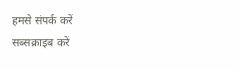हमसे संपर्क करें
सब्सक्राइब करें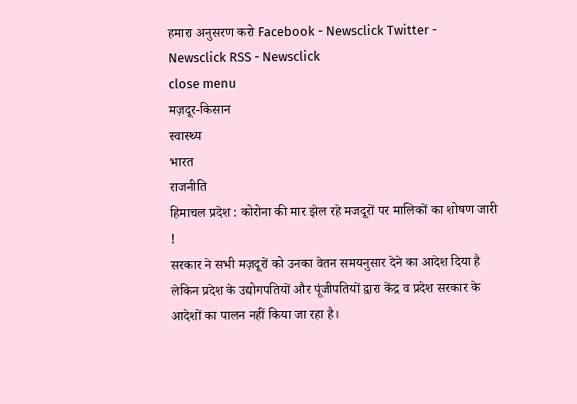हमारा अनुसरण करो Facebook - Newsclick Twitter - Newsclick RSS - Newsclick
close menu
मज़दूर-किसान
स्वास्थ्य
भारत
राजनीति
हिमाचल प्रदेश : कोरोना की मार झेल रहे मजदूरों पर मालिकों का शोषण जारी !
सरकार ने सभी मज़दूरों को उनका वेतन समयनुसार देने का आदेश दिया है लेकिन प्रदेश के उद्योगपतियों और पूंजीपतियों द्वारा केंद्र व प्रदेश सरकार के आदेशों का पालन नहीं किया जा रहा है।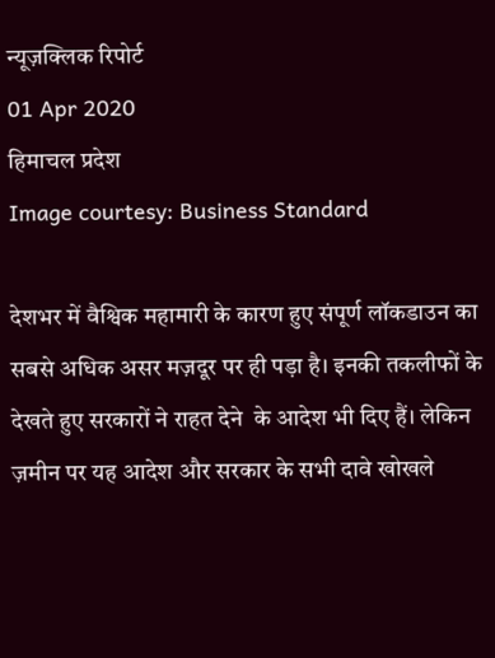न्यूज़क्लिक रिपोर्ट
01 Apr 2020
हिमाचल प्रदेश
Image courtesy: Business Standard

देशभर में वैश्विक महामारी के कारण हुए संपूर्ण लॉकडाउन का सबसे अधिक असर मज़दूर पर ही पड़ा है। इनकी तकलीफों के देखते हुए सरकारों ने राहत देने  के आदेश भी दिए हैं। लेकिन ज़मीन पर यह आदेश और सरकार के सभी दावे खोखले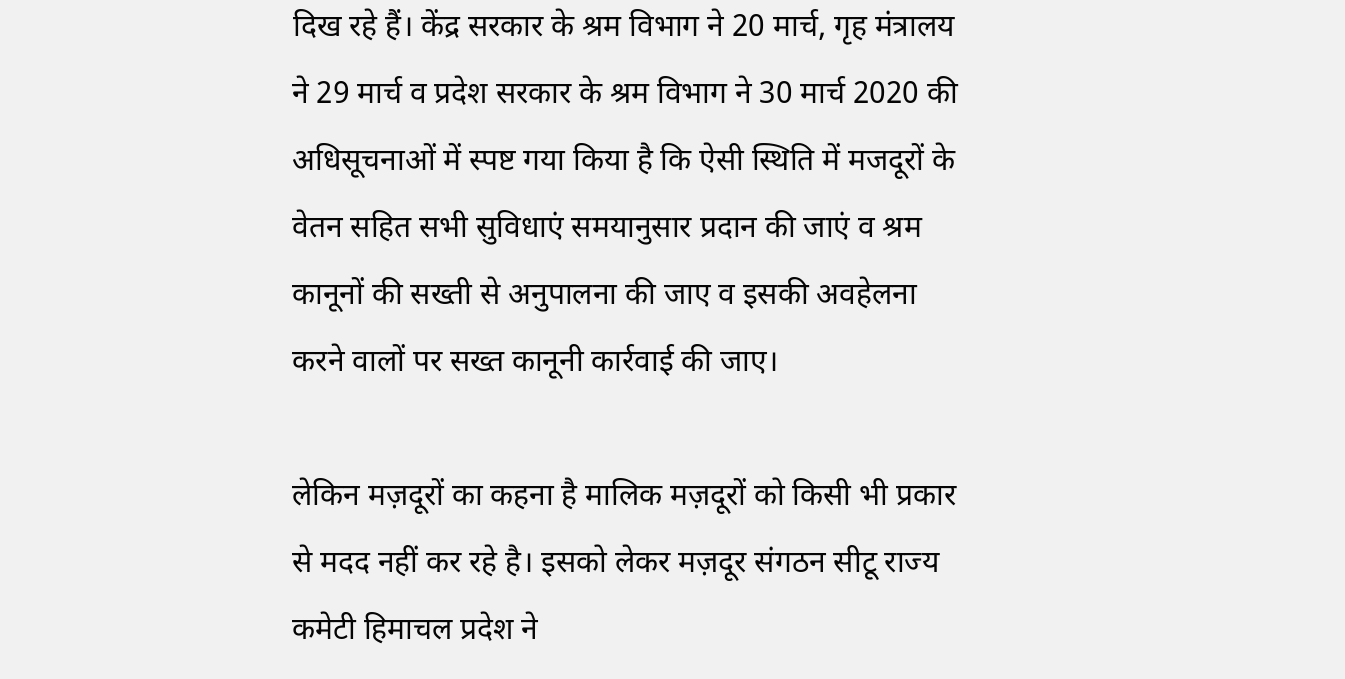दिख रहे हैं। केंद्र सरकार के श्रम विभाग ने 20 मार्च, गृह मंत्रालय ने 29 मार्च व प्रदेश सरकार के श्रम विभाग ने 30 मार्च 2020 की अधिसूचनाओं में स्पष्ट गया किया है कि ऐसी स्थिति में मजदूरों के वेतन सहित सभी सुविधाएं समयानुसार प्रदान की जाएं व श्रम कानूनों की सख्ती से अनुपालना की जाए व इसकी अवहेलना करने वालों पर सख्त कानूनी कार्रवाई की जाए।

लेकिन मज़दूरों का कहना है मालिक मज़दूरों को किसी भी प्रकार से मदद नहीं कर रहे है। इसको लेकर मज़दूर संगठन सीटू राज्य कमेटी हिमाचल प्रदेश ने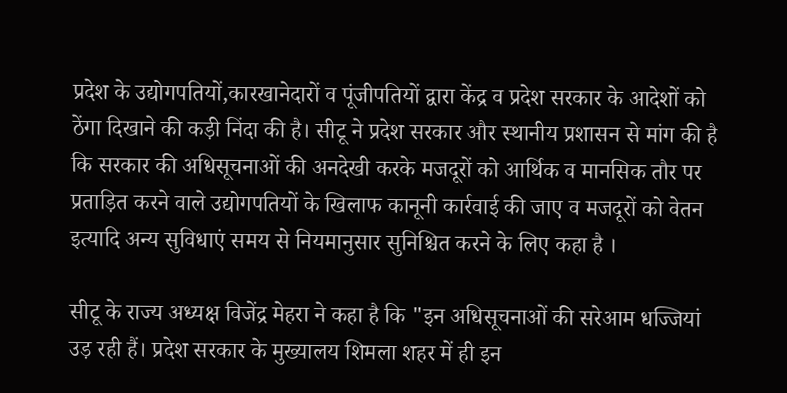प्रदेश के उद्योगपतियों,कारखानेदारों व पूंजीपतियों द्वारा केंद्र व प्रदेश सरकार के आदेशों को ठेंगा दिखाने की कड़ी निंदा की है। सीटू ने प्रदेश सरकार और स्थानीय प्रशासन से मांग की है कि सरकार की अधिसूचनाओं की अनदेखी करके मजदूरों को आर्थिक व मानसिक तौर पर प्रताड़ित करने वाले उद्योगपतियों के खिलाफ कानूनी कार्रवाई की जाए व मजदूरों को वेतन इत्यादि अन्य सुविधाएं समय से नियमानुसार सुनिश्चित करने के लिए कहा है ।

सीटू के राज्य अध्यक्ष विजेंद्र मेहरा ने कहा है कि "इन अधिसूचनाओं की सरेआम धज्जियां उड़ रही हैं। प्रदेश सरकार के मुख्यालय शिमला शहर में ही इन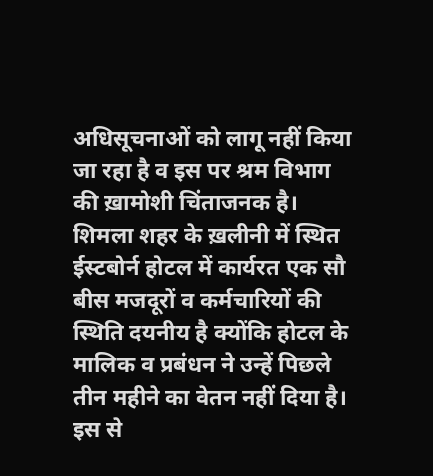अधिसूचनाओं को लागू नहीं किया जा रहा है व इस पर श्रम विभाग की ख़ामोशी चिंताजनक है। शिमला शहर के ख़लीनी में स्थित ईस्टबोर्न होटल में कार्यरत एक सौ बीस मजदूरों व कर्मचारियों की स्थिति दयनीय है क्योंकि होटल के मालिक व प्रबंधन ने उन्हें पिछले तीन महीने का वेतन नहीं दिया है। इस से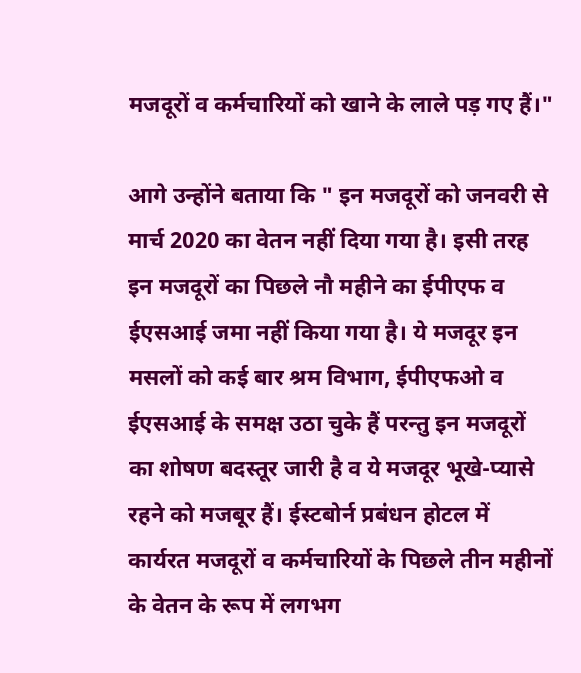मजदूरों व कर्मचारियों को खाने के लाले पड़ गए हैं।"

आगे उन्होंने बताया कि " इन मजदूरों को जनवरी से मार्च 2020 का वेतन नहीं दिया गया है। इसी तरह इन मजदूरों का पिछले नौ महीने का ईपीएफ व ईएसआई जमा नहीं किया गया है। ये मजदूर इन मसलों को कई बार श्रम विभाग, ईपीएफओ व ईएसआई के समक्ष उठा चुके हैं परन्तु इन मजदूरों का शोषण बदस्तूर जारी है व ये मजदूर भूखे-प्यासे रहने को मजबूर हैं। ईस्टबोर्न प्रबंधन होटल में कार्यरत मजदूरों व कर्मचारियों के पिछले तीन महीनों के वेतन के रूप में लगभग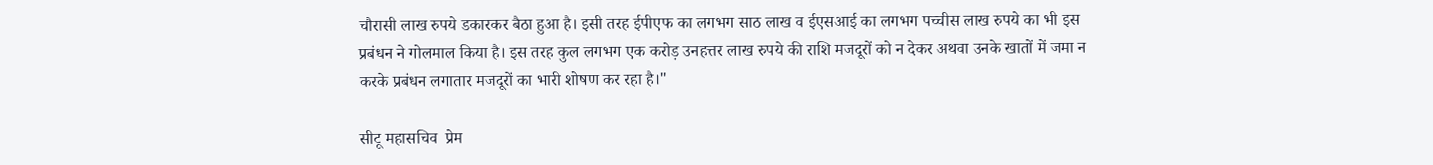चौरासी लाख रुपये डकारकर बैठा हुआ है। इसी तरह ईपीएफ का लगभग साठ लाख व ईएसआई का लगभग पच्चीस लाख रुपये का भी इस प्रबंधन ने गोलमाल किया है। इस तरह कुल लगभग एक करोड़ उनहत्तर लाख रुपये की राशि मजदूरों को न देकर अथवा उनके खातों में जमा न करके प्रबंधन लगातार मजदूरों का भारी शोषण कर रहा है।"

सीटू महासचिव  प्रेम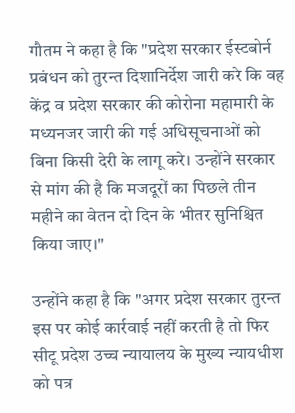गौतम ने कहा है कि "प्रदेश सरकार ईस्टबोर्न प्रबंधन को तुरन्त दिशानिर्देश जारी करे कि वह केंद्र व प्रदेश सरकार की कोरोना महामारी के मध्यनजर जारी की गई अधिसूचनाओं को बिना किसी देरी के लागू करे। उन्होंने सरकार से मांग की है कि मजदूरों का पिछले तीन महीने का वेतन दो दिन के भीतर सुनिश्चित किया जाए।"

उन्होंने कहा है कि "अगर प्रदेश सरकार तुरन्त इस पर कोई कार्रवाई नहीं करती है तो फिर सीटू प्रदेश उच्च न्यायालय के मुख्य न्यायधीश को पत्र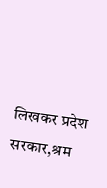लिखकर प्रदेश सरकार,श्रम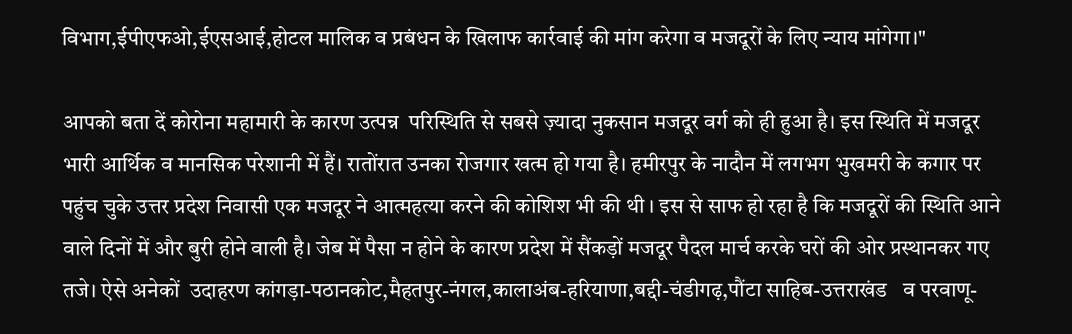विभाग,ईपीएफओ,ईएसआई,होटल मालिक व प्रबंधन के खिलाफ कार्रवाई की मांग करेगा व मजदूरों के लिए न्याय मांगेगा।"

आपको बता दें कोरोना महामारी के कारण उत्पन्न  परिस्थिति से सबसे ज़्यादा नुकसान मजदूर वर्ग को ही हुआ है। इस स्थिति में मजदूर भारी आर्थिक व मानसिक परेशानी में हैं। रातोंरात उनका रोजगार खत्म हो गया है। हमीरपुर के नादौन में लगभग भुखमरी के कगार पर पहुंच चुके उत्तर प्रदेश निवासी एक मजदूर ने आत्महत्या करने की कोशिश भी की थी । इस से साफ हो रहा है कि मजदूरों की स्थिति आने वाले दिनों में और बुरी होने वाली है। जेब में पैसा न होने के कारण प्रदेश में सैंकड़ों मजदूर पैदल मार्च करके घरों की ओर प्रस्थानकर गए तजे। ऐसे अनेकों  उदाहरण कांगड़ा-पठानकोट,मैहतपुर-नंगल,कालाअंब-हरियाणा,बद्दी-चंडीगढ़,पौंटा साहिब-उत्तराखंड   व परवाणू-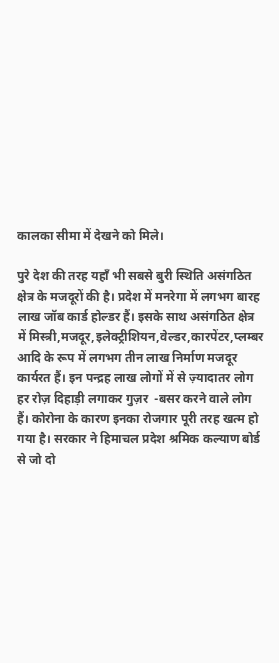कालका सीमा में देखने को मिले।

पुरे देश की तरह यहाँ भी सबसे बुरी स्थिति असंगठित क्षेत्र के मजदूरों की है। प्रदेश में मनरेगा में लगभग बारह लाख जॉब कार्ड होल्डर हैं। इसके साथ असंगठित क्षेत्र में मिस्त्री,मजदूर,इलेक्ट्रीशियन,वेल्डर,कारपेंटर,प्लम्बर आदि के रूप में लगभग तीन लाख निर्माण मजदूर कार्यरत हैं। इन पन्द्रह लाख लोगों में से ज़्यादातर लोग हर रोज़ दिहाड़ी लगाकर गुज़र  -बसर करने वाले लोग हैं। कोरोना के कारण इनका रोजगार पूरी तरह खत्म हो गया है। सरकार ने हिमाचल प्रदेश श्रमिक कल्याण बोर्ड से जो दो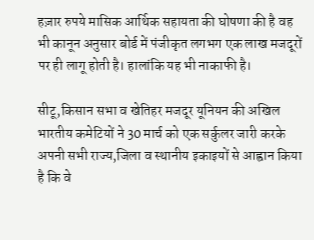हज़ार रुपये मासिक आर्थिक सहायता की घोषणा की है वह भी कानून अनुसार बोर्ड में पंजीकृत लगभग एक लाख मजदूरों पर ही लागू होती है। हालांकि यह भी नाकाफी है।

सीटू,किसान सभा व खेतिहर मजदूर यूनियन की अखिल भारतीय कमेटियों ने 30 मार्च को एक सर्कुलर जारी करके अपनी सभी राज्य,जिला व स्थानीय इकाइयों से आह्वान किया है कि वे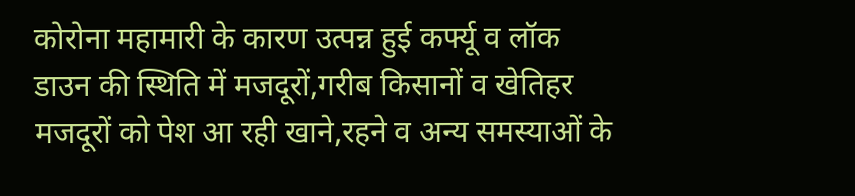कोरोना महामारी के कारण उत्पन्न हुई कर्फ्यू व लॉक डाउन की स्थिति में मजदूरों,गरीब किसानों व खेतिहर मजदूरों को पेश आ रही खाने,रहने व अन्य समस्याओं के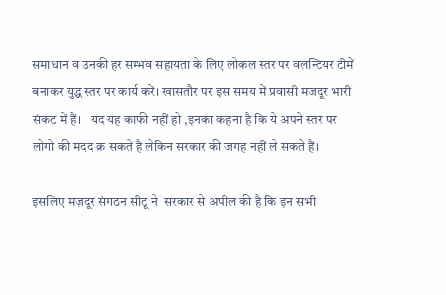समाधान व उनकी हर सम्भव सहायता के लिए लोकल स्तर पर वलन्टियर टीमें बनाकर युद्ध स्तर पर कार्य करें। खासतौर पर इस समय में प्रवासी मजदूर भारी संकट में हैं।   यद यह काफी नहीं हो ,इनका कहना है कि ये अपने स्तर पर लोगो की मदद क्र सकते है लेकिन सरकार की जगह नहीं ले सकते हैं।

इसलिए मज़दूर संगठन सीटू ने  सरकार से अपील की है कि इन सभी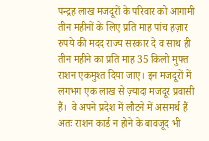पन्द्रह लाख मजदूरों के परिवार को आगामी तीन महीनों के लिए प्रति माह पांच हज़ार रुपये की मदद राज्य सरकार दे व साथ ही तीन महीने का प्रति माह 35 किलो मुफ्त राशन एकमुश्त दिया जाए। इन मजदूरों में लगभग एक लाख से ज़्यादा मजदूर प्रवासी हैं।  वे अपने प्रदेश में लौटने में असमर्थ हैं अतः राशन कार्ड न होने के बावजूद भी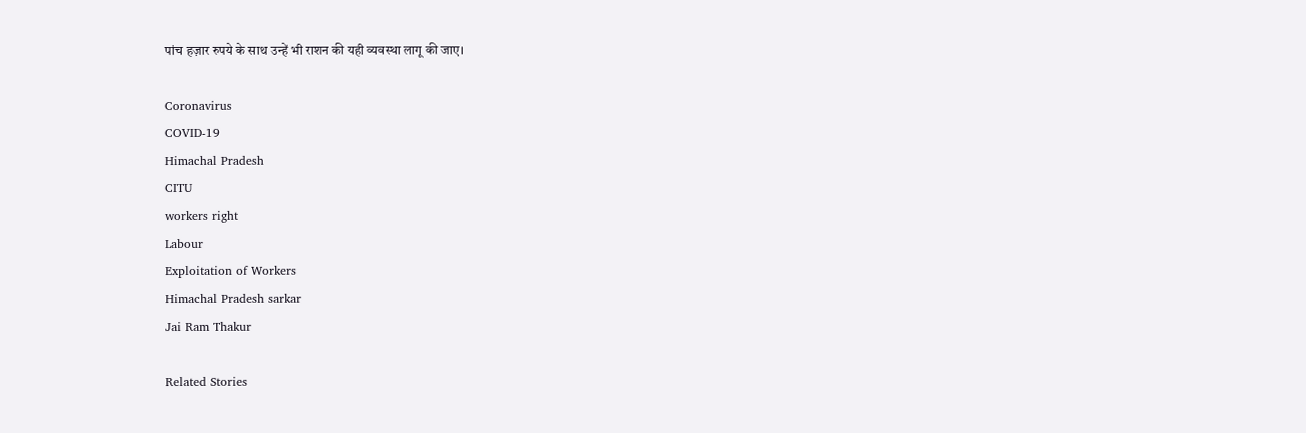पांच हज़ार रुपये के साथ उन्हें भी राशन की यही व्यवस्था लागू की जाए।

Coronavirus
COVID-19
Himachal Pradesh
CITU
workers right
Labour
Exploitation of Workers
Himachal Pradesh sarkar
Jai Ram Thakur

Related Stories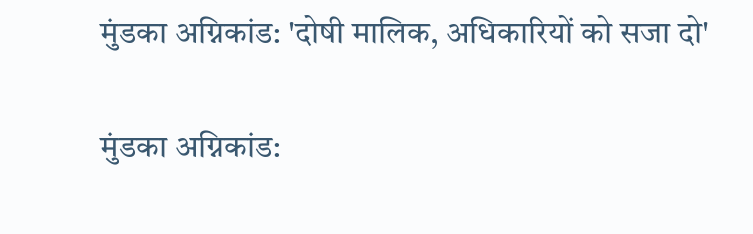मुंडका अग्निकांड: 'दोषी मालिक, अधिकारियों को सजा दो'

मुंडका अग्निकांड: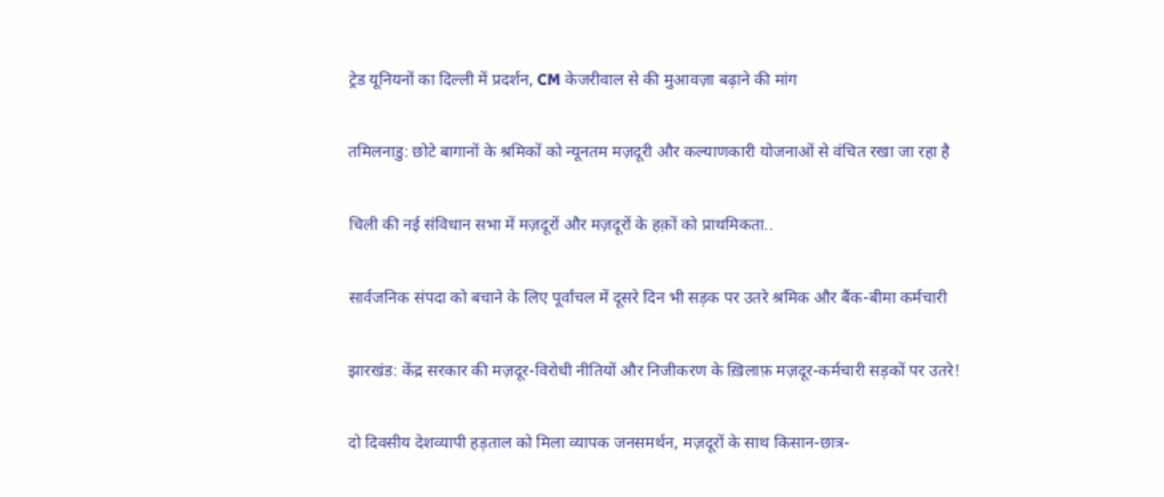ट्रेड यूनियनों का दिल्ली में प्रदर्शन, CM केजरीवाल से की मुआवज़ा बढ़ाने की मांग

तमिलनाडु: छोटे बागानों के श्रमिकों को न्यूनतम मज़दूरी और कल्याणकारी योजनाओं से वंचित रखा जा रहा है

चिली की नई संविधान सभा में मज़दूरों और मज़दूरों के हक़ों को प्राथमिकता..

सार्वजनिक संपदा को बचाने के लिए पूर्वांचल में दूसरे दिन भी सड़क पर उतरे श्रमिक और बैंक-बीमा कर्मचारी

झारखंड: केंद्र सरकार की मज़दूर-विरोधी नीतियों और निजीकरण के ख़िलाफ़ मज़दूर-कर्मचारी सड़कों पर उतरे!

दो दिवसीय देशव्यापी हड़ताल को मिला व्यापक जनसमर्थन, मज़दूरों के साथ किसान-छात्र-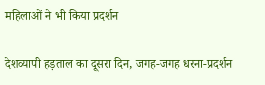महिलाओं ने भी किया प्रदर्शन

देशव्यापी हड़ताल का दूसरा दिन, जगह-जगह धरना-प्रदर्शन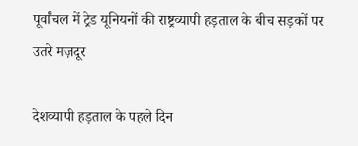पूर्वांचल में ट्रेड यूनियनों की राष्ट्रव्यापी हड़ताल के बीच सड़कों पर उतरे मज़दूर

देशव्यापी हड़ताल के पहले दिन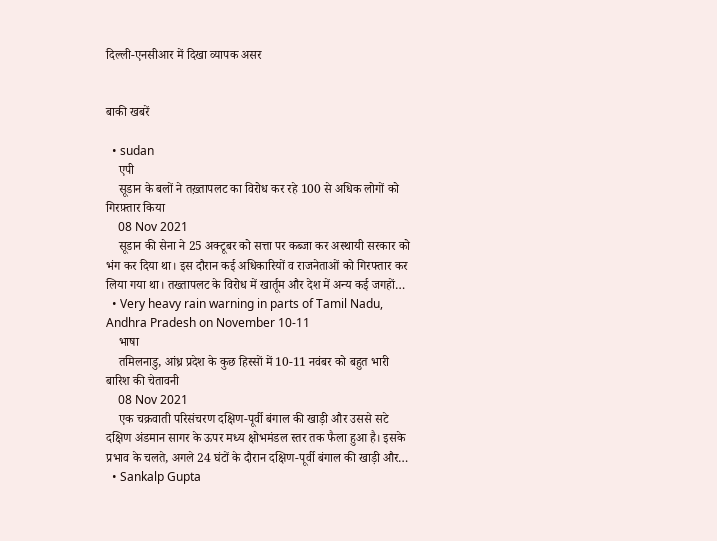दिल्ली-एनसीआर में दिखा व्यापक असर


बाकी खबरें

  • sudan
    एपी
    सूडान के बलों ने तख़्तापलट का विरोध कर रहे 100 से अधिक लोगों को गिरफ़्तार किया
    08 Nov 2021
    सूडान की सेना ने 25 अक्टूबर को सत्ता पर कब्जा कर अस्थायी सरकार को भंग कर दिया था। इस दौरान कई अधिकारियों व राजनेताओं को गिरफ्तार कर लिया गया था। तख्तापलट के विरोध में खार्तूम और देश में अन्य कई जगहों…
  • Very heavy rain warning in parts of Tamil Nadu, Andhra Pradesh on November 10-11
    भाषा
    तमिलनाडु, आंध्र प्रदेश के कुछ हिस्सों में 10-11 नवंबर को बहुत भारी बारिश की चेतावनी
    08 Nov 2021
    एक चक्रवाती परिसंचरण दक्षिण-पूर्वी बंगाल की खाड़ी और उससे सटे दक्षिण अंडमान सागर के ऊपर मध्य क्षोभमंडल स्तर तक फैला हुआ है। इसके प्रभाव के चलते, अगले 24 घंटों के दौरान दक्षिण-पूर्वी बंगाल की खाड़ी और…
  • Sankalp Gupta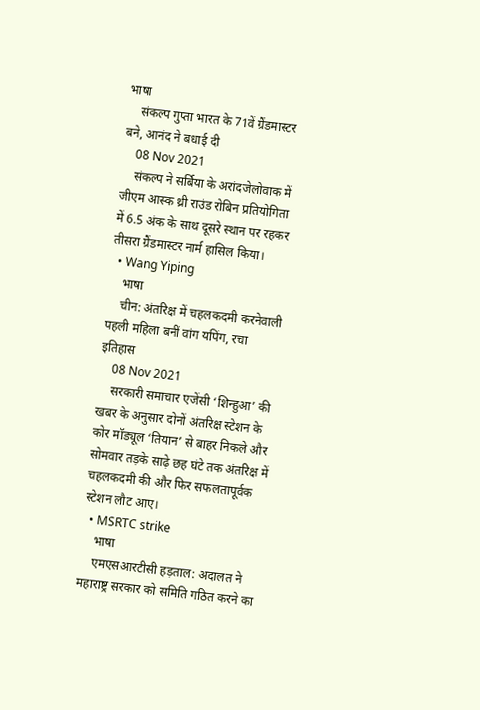भाषा
    संकल्प गुप्ता भारत के 71वें ग्रैंडमास्टर बने, आनंद ने बधाई दी
    08 Nov 2021
    संकल्प ने सर्बिया के अरांदजेलोवाक में जीएम आस्क थ्री राउंड रोबिन प्रतियोगिता में 6.5 अंक के साथ दूसरे स्थान पर रहकर तीसरा ग्रैंडमास्टर नार्म हासिल किया।
  • Wang Yiping
    भाषा
    चीन: अंतरिक्ष में चहलकदमी करनेवाली पहली महिला बनीं वांग यपिंग, रचा इतिहास
    08 Nov 2021
    सरकारी समाचार एजेंसी ‘शिन्हुआ’ की खबर के अनुसार दोनों अंतरिक्ष स्टेशन के कोर मॉड्यूल ‘तियान’ से बाहर निकले और सोमवार तड़के साढ़े छह घंटे तक अंतरिक्ष में चहलकदमी की और फिर सफलतापूर्वक स्टेशन लौट आए।
  • MSRTC strike
    भाषा
    एमएसआरटीसी हड़ताल: अदालत ने महाराष्ट्र सरकार को समिति गठित करने का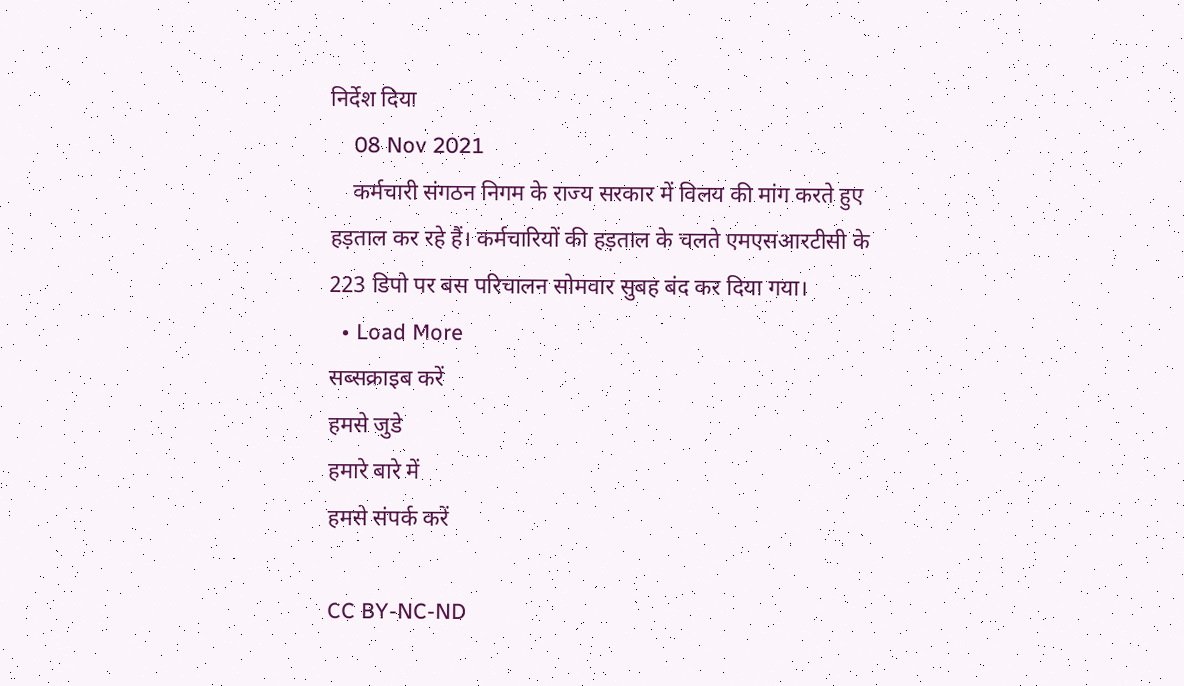निर्देश दिया
    08 Nov 2021
    कर्मचारी संगठन निगम के राज्य सरकार में विलय की मांग करते हुए हड़ताल कर रहे हैं। कर्मचारियों की हड़ताल के चलते एमएसआरटीसी के 223 डिपो पर बस परिचालन सोमवार सुबह बंद कर दिया गया।
  • Load More
सब्सक्राइब करें
हमसे जुडे
हमारे बारे में
हमसे संपर्क करें

CC BY-NC-ND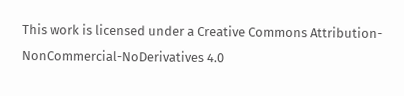This work is licensed under a Creative Commons Attribution-NonCommercial-NoDerivatives 4.0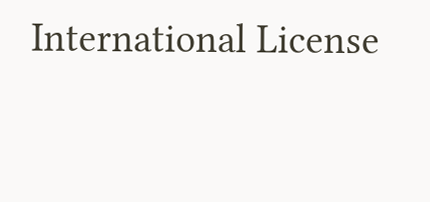International License